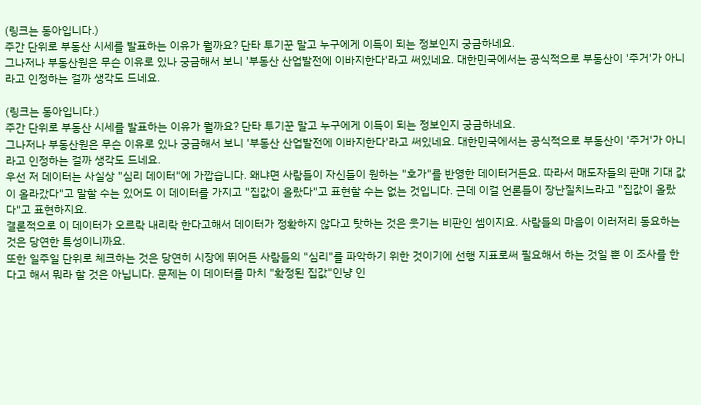(링크는 동아입니다.)
주간 단위로 부동산 시세를 발표하는 이유가 뭘까요? 단타 투기꾼 말고 누구에게 이득이 되는 정보인지 궁금하네요.
그나저나 부동산원은 무슨 이유로 있나 궁금해서 보니 '부동산 산업발전에 이바지한다'라고 써있네요. 대한민국에서는 공식적으로 부동산이 '주거'가 아니라고 인정하는 걸까 생각도 드네요.

(링크는 동아입니다.)
주간 단위로 부동산 시세를 발표하는 이유가 뭘까요? 단타 투기꾼 말고 누구에게 이득이 되는 정보인지 궁금하네요.
그나저나 부동산원은 무슨 이유로 있나 궁금해서 보니 '부동산 산업발전에 이바지한다'라고 써있네요. 대한민국에서는 공식적으로 부동산이 '주거'가 아니라고 인정하는 걸까 생각도 드네요.
우선 저 데이터는 사실상 "심리 데이터"에 가깝습니다. 왜냐면 사람들이 자신들이 원하는 "호가"를 반영한 데이터거든요. 따라서 매도자들의 판매 기대 값이 올라갔다"고 말할 수는 있어도 이 데이터를 가지고 "집값이 올랐다"고 표현할 수는 없는 것입니다. 근데 이걸 언론들이 장난질치느라고 "집값이 올랐다"고 표현하지요.
결론적으로 이 데이터가 오르락 내리락 한다고해서 데이터가 정확하지 않다고 탓하는 것은 웃기는 비판인 셈이지요. 사람들의 마음이 이러저리 동요하는 것은 당연한 특성이니까요.
또한 일주일 단위로 체크하는 것은 당연히 시장에 뛰어든 사람들의 "심리"를 파악하기 위한 것이기에 선행 지표로써 필요해서 하는 것일 뿐 이 조사를 한다고 해서 뭐라 할 것은 아닙니다. 문제는 이 데이터를 마치 "확정된 집값"인냥 인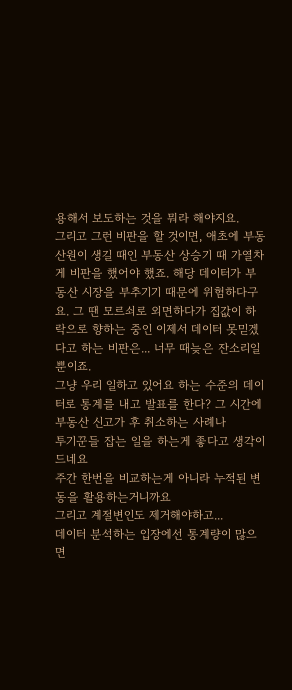용해서 보도하는 것을 뭐라 해야지요.
그리고 그런 비판을 할 것이면, 애초에 부동산원이 생길 때인 부동산 상승기 때 가열차게 비판을 했어야 했죠. 해당 데이터가 부동산 시장을 부추기기 때문에 위험하다구요. 그 땐 모르쇠로 외면하다가 집값이 하락으로 향하는 중인 이제서 데이터 못믿겠다고 하는 비판은... 너무 때늦은 잔소리일 뿐이죠.
그냥 우리 일하고 있어요 하는 수준의 데이터로 통계를 내고 발표를 한다? 그 시간에 부동산 신고가 후 취소하는 사례나
투기꾼들 잡는 일을 하는게 좋다고 생각이 드네요
주간 한번을 비교하는게 아니라 누적된 변동을 활용하는거니까요
그리고 계절변인도 제거해야하고...
데이터 분석하는 입장에선 통계량이 많으면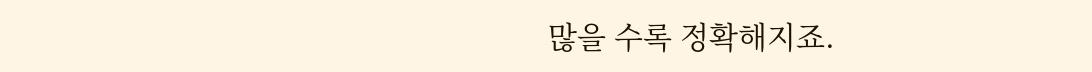많을 수록 정확해지죠.